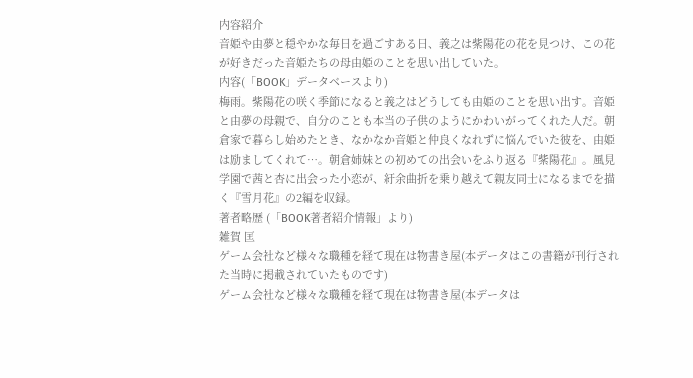内容紹介
音姫や由夢と穏やかな毎日を過ごすある日、義之は紫陽花の花を見つけ、この花が好きだった音姫たちの母由姫のことを思い出していた。
内容(「BOOK」データベースより)
梅雨。紫陽花の咲く季節になると義之はどうしても由姫のことを思い出す。音姫と由夢の母親で、自分のことも本当の子供のようにかわいがってくれた人だ。朝倉家で暮らし始めたとき、なかなか音姫と仲良くなれずに悩んでいた彼を、由姫は励ましてくれて…。朝倉姉妹との初めての出会いをふり返る『紫陽花』。風見学園で茜と杏に出会った小恋が、紆余曲折を乗り越えて親友同士になるまでを描く『雪月花』の2編を収録。
著者略歴 (「BOOK著者紹介情報」より)
雑賀 匡
ゲーム会社など様々な職種を経て現在は物書き屋(本データはこの書籍が刊行された当時に掲載されていたものです)
ゲーム会社など様々な職種を経て現在は物書き屋(本データは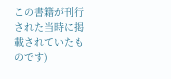この書籍が刊行された当時に掲載されていたものです)